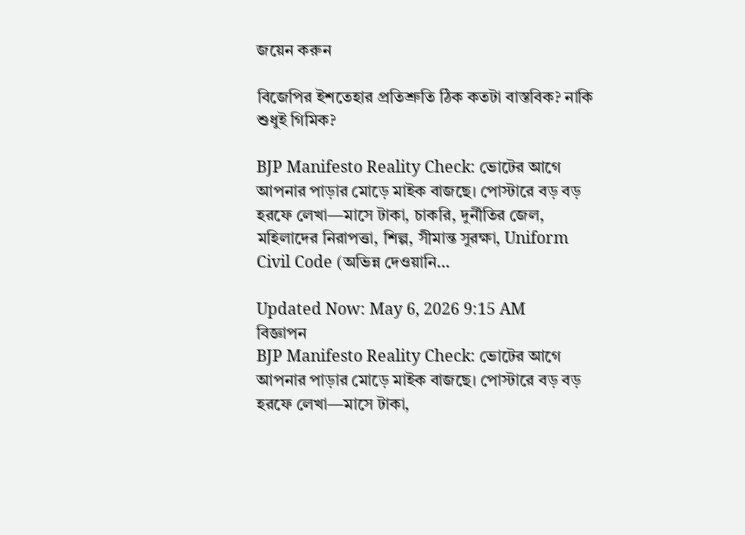জয়েন করুন

বিজেপির ইশতেহার প্রতিশ্রুতি ঠিক কতটা বাস্তবিক? নাকি শুধুই গিমিক?

BJP Manifesto Reality Check: ভোটের আগে আপনার পাড়ার মোড়ে মাইক বাজছে। পোস্টারে বড় বড় হরফে লেখা—মাসে টাকা, চাকরি, দুর্নীতির জেল, মহিলাদের নিরাপত্তা, শিল্প, সীমান্ত সুরক্ষা, Uniform Civil Code (অভিন্ন দেওয়ানি…

Updated Now: May 6, 2026 9:15 AM
বিজ্ঞাপন
BJP Manifesto Reality Check: ভোটের আগে আপনার পাড়ার মোড়ে মাইক বাজছে। পোস্টারে বড় বড় হরফে লেখা—মাসে টাকা,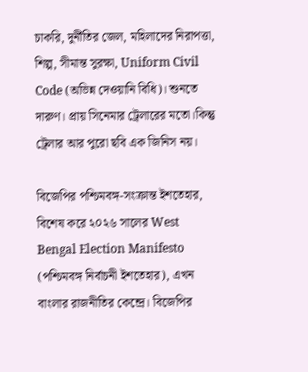চাকরি, দুর্নীতির জেল, মহিলাদের নিরাপত্তা, শিল্প, সীমান্ত সুরক্ষা, Uniform Civil Code (অভিন্ন দেওয়ানি বিধি)। শুনতে দারুণ। প্রায় সিনেমার ট্রেলারের মতো।কিন্তু ট্রেলার আর পুরো ছবি এক জিনিস নয়।

বিজেপির পশ্চিমবঙ্গ-সংক্রান্ত ইশতেহার, বিশেষ করে ২০২৬ সালের West Bengal Election Manifesto (পশ্চিমবঙ্গ নির্বাচনী ইশতেহার), এখন বাংলার রাজনীতির কেন্দ্রে। বিজেপির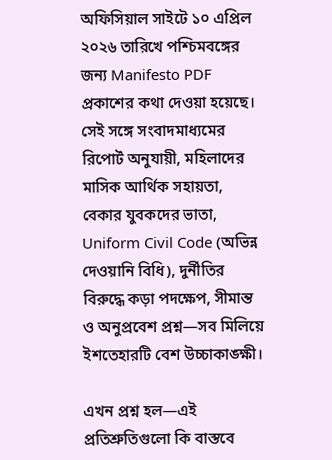অফিসিয়াল সাইটে ১০ এপ্রিল ২০২৬ তারিখে পশ্চিমবঙ্গের জন্য Manifesto PDF প্রকাশের কথা দেওয়া হয়েছে। সেই সঙ্গে সংবাদমাধ্যমের রিপোর্ট অনুযায়ী, মহিলাদের মাসিক আর্থিক সহায়তা, বেকার যুবকদের ভাতা, Uniform Civil Code (অভিন্ন দেওয়ানি বিধি), দুর্নীতির বিরুদ্ধে কড়া পদক্ষেপ, সীমান্ত ও অনুপ্রবেশ প্রশ্ন—সব মিলিয়ে ইশতেহারটি বেশ উচ্চাকাঙ্ক্ষী।

এখন প্রশ্ন হল—এই প্রতিশ্রুতিগুলো কি বাস্তবে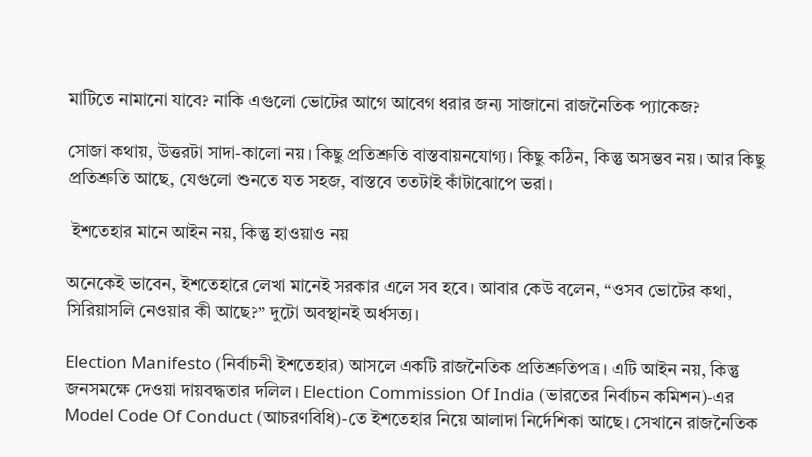মাটিতে নামানো যাবে? নাকি এগুলো ভোটের আগে আবেগ ধরার জন্য সাজানো রাজনৈতিক প্যাকেজ?

সোজা কথায়, উত্তরটা সাদা-কালো নয়। কিছু প্রতিশ্রুতি বাস্তবায়নযোগ্য। কিছু কঠিন, কিন্তু অসম্ভব নয়। আর কিছু প্রতিশ্রুতি আছে, যেগুলো শুনতে যত সহজ, বাস্তবে ততটাই কাঁটাঝোপে ভরা।

 ইশতেহার মানে আইন নয়, কিন্তু হাওয়াও নয়

অনেকেই ভাবেন, ইশতেহারে লেখা মানেই সরকার এলে সব হবে। আবার কেউ বলেন, “ওসব ভোটের কথা, সিরিয়াসলি নেওয়ার কী আছে?” দুটো অবস্থানই অর্ধসত্য।

Election Manifesto (নির্বাচনী ইশতেহার) আসলে একটি রাজনৈতিক প্রতিশ্রুতিপত্র। এটি আইন নয়, কিন্তু জনসমক্ষে দেওয়া দায়বদ্ধতার দলিল। Election Commission Of India (ভারতের নির্বাচন কমিশন)-এর Model Code Of Conduct (আচরণবিধি)-তে ইশতেহার নিয়ে আলাদা নির্দেশিকা আছে। সেখানে রাজনৈতিক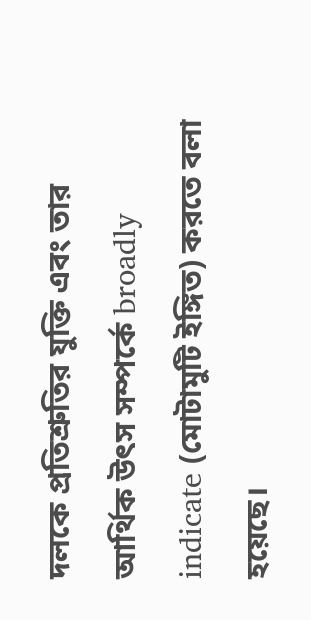দলকে প্রতিশ্রুতির যুক্তি এবং তার আর্থিক উৎস সম্পর্কে broadly indicate (মোটামুটি ইঙ্গিত) করতে বলা হয়েছে।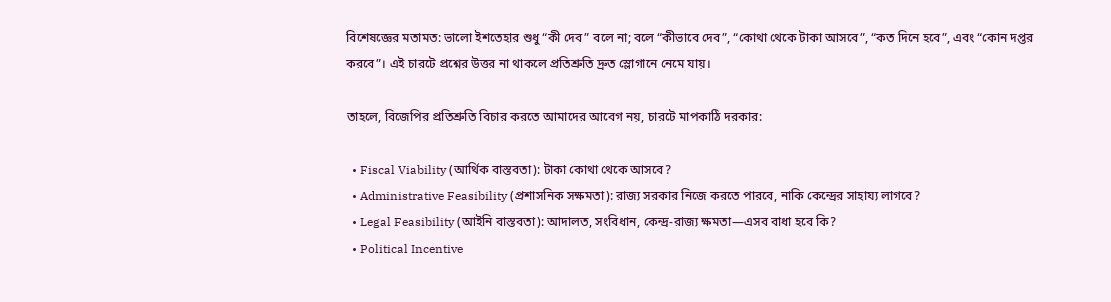বিশেষজ্ঞের মতামত: ভালো ইশতেহার শুধু “কী দেব” বলে না; বলে “কীভাবে দেব”, “কোথা থেকে টাকা আসবে”, “কত দিনে হবে”, এবং “কোন দপ্তর করবে”। এই চারটে প্রশ্নের উত্তর না থাকলে প্রতিশ্রুতি দ্রুত স্লোগানে নেমে যায়।

তাহলে, বিজেপির প্রতিশ্রুতি বিচার করতে আমাদের আবেগ নয়, চারটে মাপকাঠি দরকার:

  • Fiscal Viability (আর্থিক বাস্তবতা): টাকা কোথা থেকে আসবে?
  • Administrative Feasibility (প্রশাসনিক সক্ষমতা): রাজ্য সরকার নিজে করতে পারবে, নাকি কেন্দ্রের সাহায্য লাগবে?
  • Legal Feasibility (আইনি বাস্তবতা): আদালত, সংবিধান, কেন্দ্র-রাজ্য ক্ষমতা—এসব বাধা হবে কি?
  • Political Incentive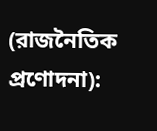(রাজনৈতিক প্রণোদনা):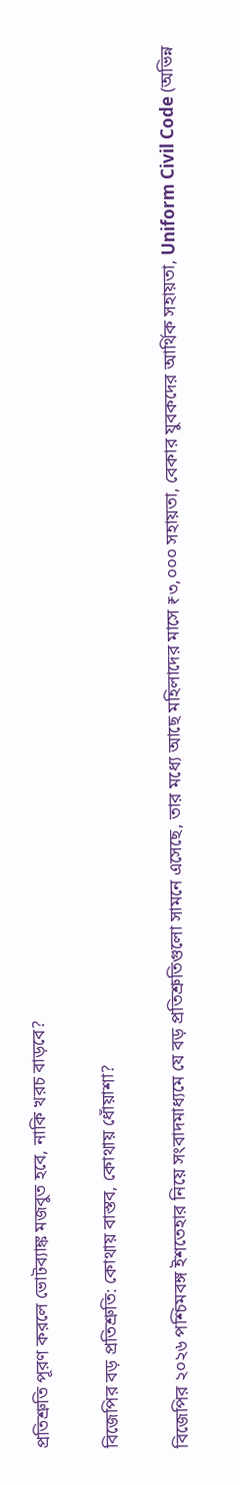প্রতিশ্রুতি পূরণ করলে ভোটব্যাঙ্ক মজবুত হবে, নাকি খরচ বাড়বে?

বিজেপির বড় প্রতিশ্রুতি: কোথায় বাস্তব, কোথায় ধোঁয়াশা?

বিজেপির ২০২৬ পশ্চিমবঙ্গ ইশতেহার নিয়ে সংবাদমাধ্যমে যে বড় প্রতিশ্রুতিগুলো সামনে এসেছে, তার মধ্যে আছে মহিলাদের মাসে ₹৩,০০০ সহায়তা, বেকার যুবকদের আর্থিক সহায়তা, Uniform Civil Code (অভিন্ন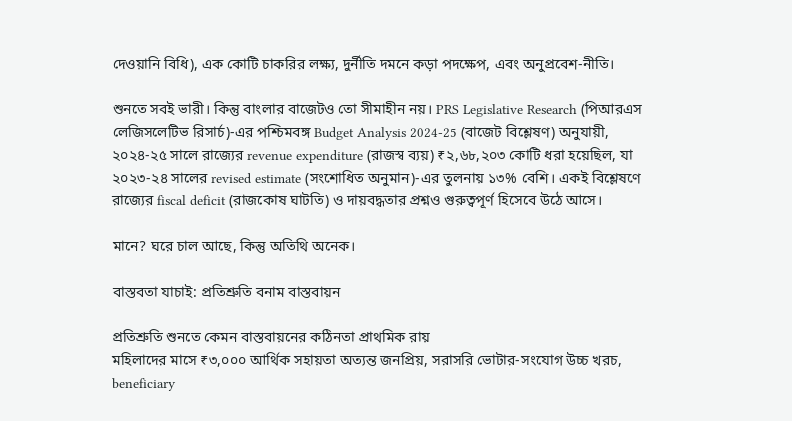দেওয়ানি বিধি), এক কোটি চাকরির লক্ষ্য, দুর্নীতি দমনে কড়া পদক্ষেপ, এবং অনুপ্রবেশ-নীতি।

শুনতে সবই ভারী। কিন্তু বাংলার বাজেটও তো সীমাহীন নয়। PRS Legislative Research (পিআরএস লেজিসলেটিভ রিসার্চ)-এর পশ্চিমবঙ্গ Budget Analysis 2024-25 (বাজেট বিশ্লেষণ) অনুযায়ী, ২০২৪-২৫ সালে রাজ্যের revenue expenditure (রাজস্ব ব্যয়) ₹২,৬৮,২০৩ কোটি ধরা হয়েছিল, যা ২০২৩-২৪ সালের revised estimate (সংশোধিত অনুমান)-এর তুলনায় ১৩% বেশি। একই বিশ্লেষণে রাজ্যের fiscal deficit (রাজকোষ ঘাটতি) ও দায়বদ্ধতার প্রশ্নও গুরুত্বপূর্ণ হিসেবে উঠে আসে।

মানে? ঘরে চাল আছে, কিন্তু অতিথি অনেক।

বাস্তবতা যাচাই: প্রতিশ্রুতি বনাম বাস্তবায়ন

প্রতিশ্রুতি শুনতে কেমন বাস্তবায়নের কঠিনতা প্রাথমিক রায়
মহিলাদের মাসে ₹৩,০০০ আর্থিক সহায়তা অত্যন্ত জনপ্রিয়, সরাসরি ভোটার-সংযোগ উচ্চ খরচ, beneficiary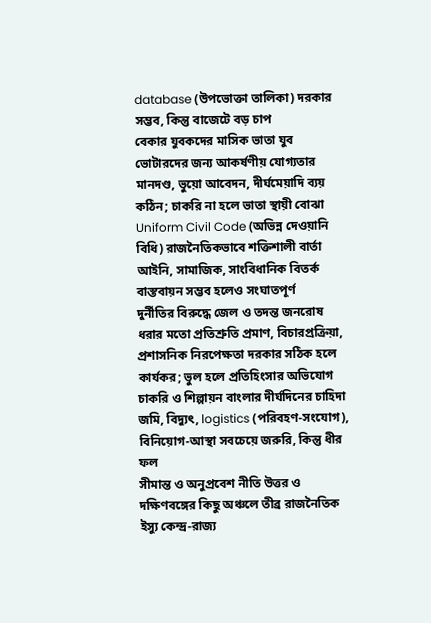database (উপভোক্তা তালিকা) দরকার সম্ভব, কিন্তু বাজেটে বড় চাপ
বেকার যুবকদের মাসিক ভাতা যুব ভোটারদের জন্য আকর্ষণীয় যোগ্যতার মানদণ্ড, ভুয়ো আবেদন, দীর্ঘমেয়াদি ব্যয় কঠিন; চাকরি না হলে ভাতা স্থায়ী বোঝা
Uniform Civil Code (অভিন্ন দেওয়ানি বিধি) রাজনৈতিকভাবে শক্তিশালী বার্তা আইনি, সামাজিক, সাংবিধানিক বিতর্ক বাস্তবায়ন সম্ভব হলেও সংঘাতপূর্ণ
দুর্নীতির বিরুদ্ধে জেল ও তদন্ত জনরোষ ধরার মতো প্রতিশ্রুতি প্রমাণ, বিচারপ্রক্রিয়া, প্রশাসনিক নিরপেক্ষতা দরকার সঠিক হলে কার্যকর; ভুল হলে প্রতিহিংসার অভিযোগ
চাকরি ও শিল্পায়ন বাংলার দীর্ঘদিনের চাহিদা জমি, বিদ্যুৎ, logistics (পরিবহণ-সংযোগ), বিনিয়োগ-আস্থা সবচেয়ে জরুরি, কিন্তু ধীর ফল
সীমান্ত ও অনুপ্রবেশ নীতি উত্তর ও দক্ষিণবঙ্গের কিছু অঞ্চলে তীব্র রাজনৈতিক ইস্যু কেন্দ্র-রাজ্য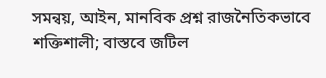সমন্বয়, আইন, মানবিক প্রশ্ন রাজনৈতিকভাবে শক্তিশালী; বাস্তবে জটিল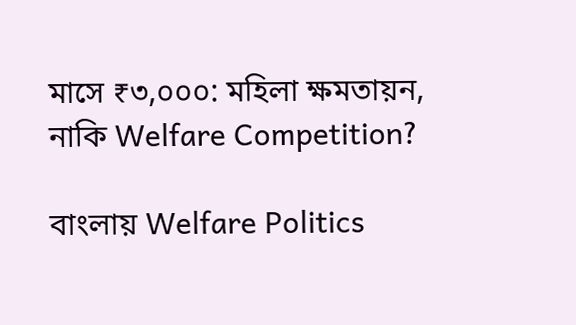মাসে ₹৩,০০০: মহিলা ক্ষমতায়ন, নাকি Welfare Competition?

বাংলায় Welfare Politics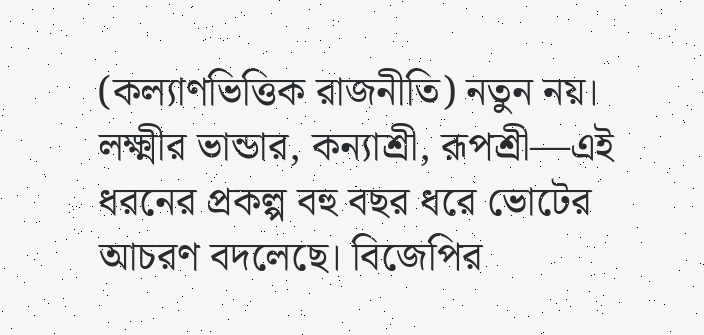(কল্যাণভিত্তিক রাজনীতি) নতুন নয়। লক্ষ্মীর ভান্ডার, কন্যাশ্রী, রূপশ্রী—এই ধরনের প্রকল্প বহু বছর ধরে ভোটের আচরণ বদলেছে। বিজেপির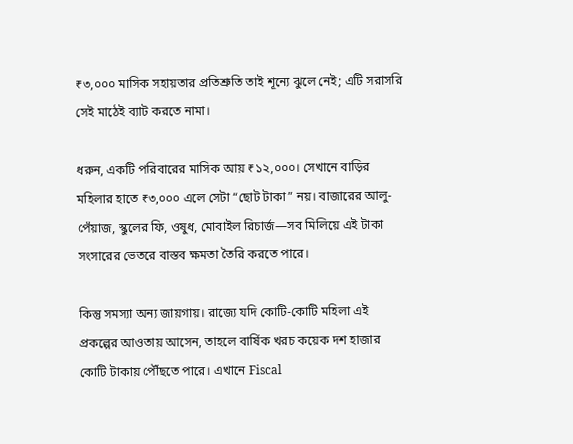₹৩,০০০ মাসিক সহায়তার প্রতিশ্রুতি তাই শূন্যে ঝুলে নেই; এটি সরাসরি সেই মাঠেই ব্যাট করতে নামা।

ধরুন, একটি পরিবারের মাসিক আয় ₹১২,০০০। সেখানে বাড়ির মহিলার হাতে ₹৩,০০০ এলে সেটা “ছোট টাকা” নয়। বাজারের আলু-পেঁয়াজ, স্কুলের ফি, ওষুধ, মোবাইল রিচার্জ—সব মিলিয়ে এই টাকা সংসারের ভেতরে বাস্তব ক্ষমতা তৈরি করতে পারে।

কিন্তু সমস্যা অন্য জায়গায়। রাজ্যে যদি কোটি-কোটি মহিলা এই প্রকল্পের আওতায় আসেন, তাহলে বার্ষিক খরচ কয়েক দশ হাজার কোটি টাকায় পৌঁছতে পারে। এখানে Fiscal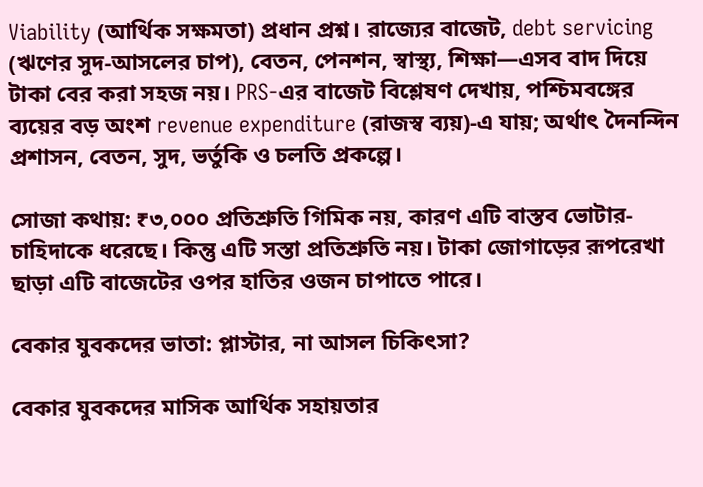Viability (আর্থিক সক্ষমতা) প্রধান প্রশ্ন। রাজ্যের বাজেট, debt servicing (ঋণের সুদ-আসলের চাপ), বেতন, পেনশন, স্বাস্থ্য, শিক্ষা—এসব বাদ দিয়ে টাকা বের করা সহজ নয়। PRS-এর বাজেট বিশ্লেষণ দেখায়, পশ্চিমবঙ্গের ব্যয়ের বড় অংশ revenue expenditure (রাজস্ব ব্যয়)-এ যায়; অর্থাৎ দৈনন্দিন প্রশাসন, বেতন, সুদ, ভর্তুকি ও চলতি প্রকল্পে।

সোজা কথায়: ₹৩,০০০ প্রতিশ্রুতি গিমিক নয়, কারণ এটি বাস্তব ভোটার-চাহিদাকে ধরেছে। কিন্তু এটি সস্তা প্রতিশ্রুতি নয়। টাকা জোগাড়ের রূপরেখা ছাড়া এটি বাজেটের ওপর হাতির ওজন চাপাতে পারে।

বেকার যুবকদের ভাতা: প্লাস্টার, না আসল চিকিৎসা?

বেকার যুবকদের মাসিক আর্থিক সহায়তার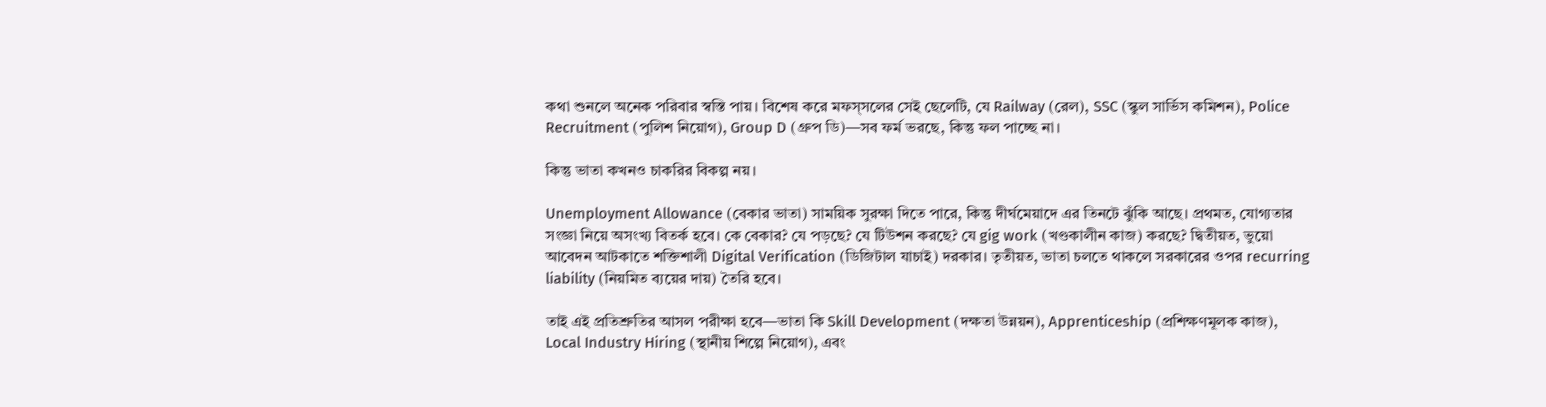কথা শুনলে অনেক পরিবার স্বস্তি পায়। বিশেষ করে মফস্‌সলের সেই ছেলেটি, যে Railway (রেল), SSC (স্কুল সার্ভিস কমিশন), Police Recruitment (পুলিশ নিয়োগ), Group D (গ্রুপ ডি)—সব ফর্ম ভরছে, কিন্তু ফল পাচ্ছে না।

কিন্তু ভাতা কখনও চাকরির বিকল্প নয়।

Unemployment Allowance (বেকার ভাতা) সাময়িক সুরক্ষা দিতে পারে, কিন্তু দীর্ঘমেয়াদে এর তিনটে ঝুঁকি আছে। প্রথমত, যোগ্যতার সংজ্ঞা নিয়ে অসংখ্য বিতর্ক হবে। কে বেকার? যে পড়ছে? যে টিউশন করছে? যে gig work (খণ্ডকালীন কাজ) করছে? দ্বিতীয়ত, ভুয়ো আবেদন আটকাতে শক্তিশালী Digital Verification (ডিজিটাল যাচাই) দরকার। তৃতীয়ত, ভাতা চলতে থাকলে সরকারের ওপর recurring liability (নিয়মিত ব্যয়ের দায়) তৈরি হবে।

তাই এই প্রতিশ্রুতির আসল পরীক্ষা হবে—ভাতা কি Skill Development (দক্ষতা উন্নয়ন), Apprenticeship (প্রশিক্ষণমূলক কাজ), Local Industry Hiring (স্থানীয় শিল্পে নিয়োগ), এবং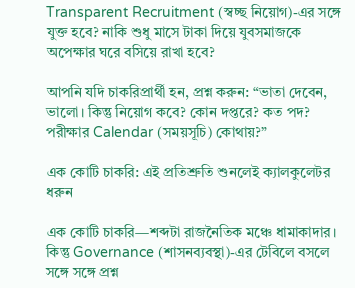Transparent Recruitment (স্বচ্ছ নিয়োগ)-এর সঙ্গে যুক্ত হবে? নাকি শুধু মাসে টাকা দিয়ে যুবসমাজকে অপেক্ষার ঘরে বসিয়ে রাখা হবে?

আপনি যদি চাকরিপ্রার্থী হন, প্রশ্ন করুন: “ভাতা দেবেন, ভালো। কিন্তু নিয়োগ কবে? কোন দপ্তরে? কত পদ? পরীক্ষার Calendar (সময়সূচি) কোথায়?”

এক কোটি চাকরি: এই প্রতিশ্রুতি শুনলেই ক্যালকুলেটর ধরুন

এক কোটি চাকরি—শব্দটা রাজনৈতিক মঞ্চে ধামাকাদার। কিন্তু Governance (শাসনব্যবস্থা)-এর টেবিলে বসলে সঙ্গে সঙ্গে প্রশ্ন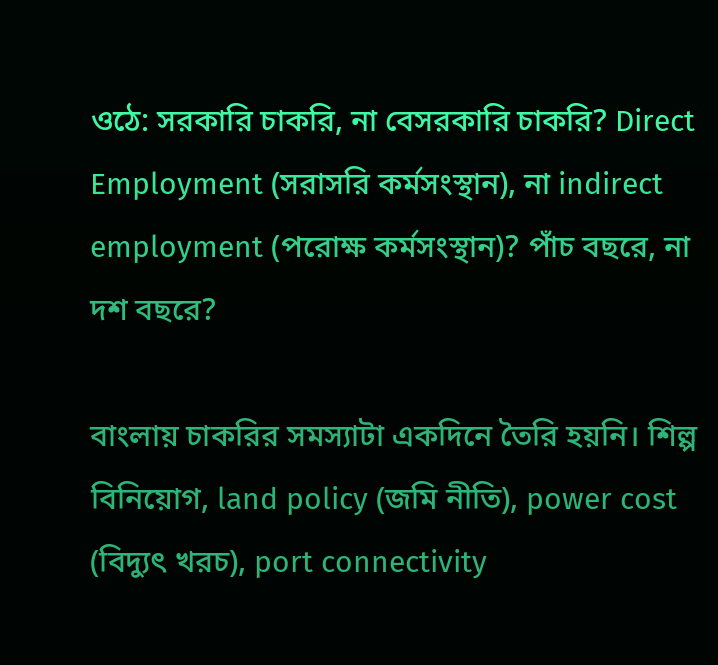ওঠে: সরকারি চাকরি, না বেসরকারি চাকরি? Direct Employment (সরাসরি কর্মসংস্থান), না indirect employment (পরোক্ষ কর্মসংস্থান)? পাঁচ বছরে, না দশ বছরে?

বাংলায় চাকরির সমস্যাটা একদিনে তৈরি হয়নি। শিল্প বিনিয়োগ, land policy (জমি নীতি), power cost (বিদ্যুৎ খরচ), port connectivity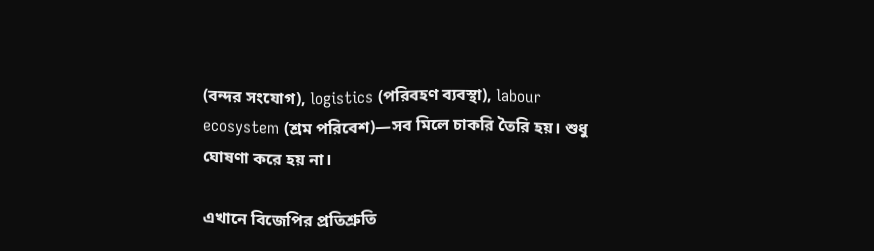(বন্দর সংযোগ), logistics (পরিবহণ ব্যবস্থা), labour ecosystem (শ্রম পরিবেশ)—সব মিলে চাকরি তৈরি হয়। শুধু ঘোষণা করে হয় না।

এখানে বিজেপির প্রতিশ্রুতি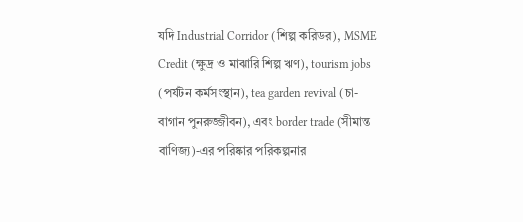যদি Industrial Corridor (শিল্প করিডর), MSME Credit (ক্ষুদ্র ও মাঝারি শিল্প ঋণ), tourism jobs (পর্যটন কর্মসংস্থান), tea garden revival (চা-বাগান পুনরুজ্জীবন), এবং border trade (সীমান্ত বাণিজ্য)-এর পরিষ্কার পরিকল্পনার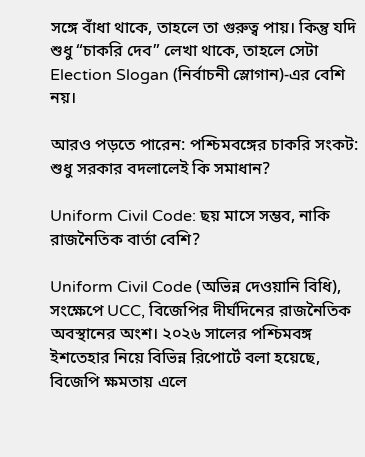সঙ্গে বাঁধা থাকে, তাহলে তা গুরুত্ব পায়। কিন্তু যদি শুধু “চাকরি দেব” লেখা থাকে, তাহলে সেটা Election Slogan (নির্বাচনী স্লোগান)-এর বেশি নয়।

আরও পড়তে পারেন: পশ্চিমবঙ্গের চাকরি সংকট: শুধু সরকার বদলালেই কি সমাধান?

Uniform Civil Code: ছয় মাসে সম্ভব, নাকি রাজনৈতিক বার্তা বেশি?

Uniform Civil Code (অভিন্ন দেওয়ানি বিধি), সংক্ষেপে UCC, বিজেপির দীর্ঘদিনের রাজনৈতিক অবস্থানের অংশ। ২০২৬ সালের পশ্চিমবঙ্গ ইশতেহার নিয়ে বিভিন্ন রিপোর্টে বলা হয়েছে, বিজেপি ক্ষমতায় এলে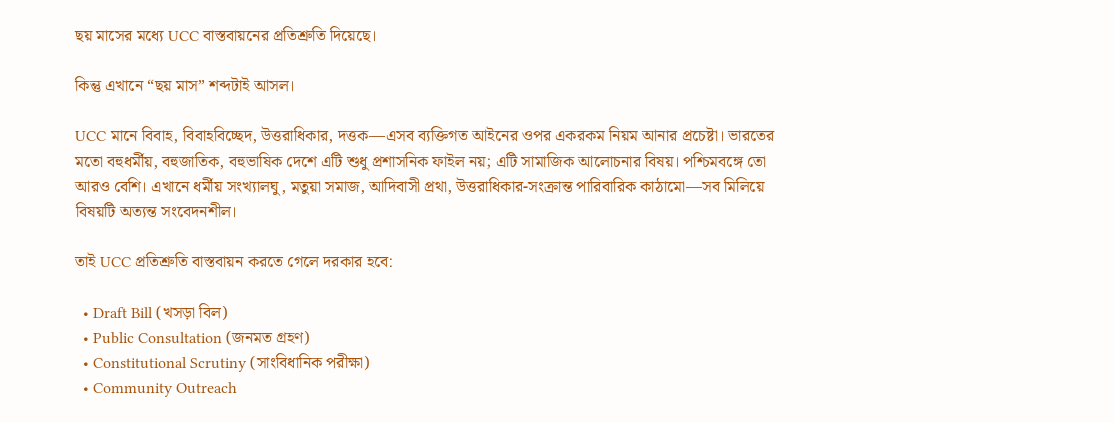ছয় মাসের মধ্যে UCC বাস্তবায়নের প্রতিশ্রুতি দিয়েছে।

কিন্তু এখানে “ছয় মাস” শব্দটাই আসল।

UCC মানে বিবাহ, বিবাহবিচ্ছেদ, উত্তরাধিকার, দত্তক—এসব ব্যক্তিগত আইনের ওপর একরকম নিয়ম আনার প্রচেষ্টা। ভারতের মতো বহুধর্মীয়, বহুজাতিক, বহুভাষিক দেশে এটি শুধু প্রশাসনিক ফাইল নয়; এটি সামাজিক আলোচনার বিষয়। পশ্চিমবঙ্গে তো আরও বেশি। এখানে ধর্মীয় সংখ্যালঘু, মতুয়া সমাজ, আদিবাসী প্রথা, উত্তরাধিকার-সংক্রান্ত পারিবারিক কাঠামো—সব মিলিয়ে বিষয়টি অত্যন্ত সংবেদনশীল।

তাই UCC প্রতিশ্রুতি বাস্তবায়ন করতে গেলে দরকার হবে:

  • Draft Bill (খসড়া বিল)
  • Public Consultation (জনমত গ্রহণ)
  • Constitutional Scrutiny (সাংবিধানিক পরীক্ষা)
  • Community Outreach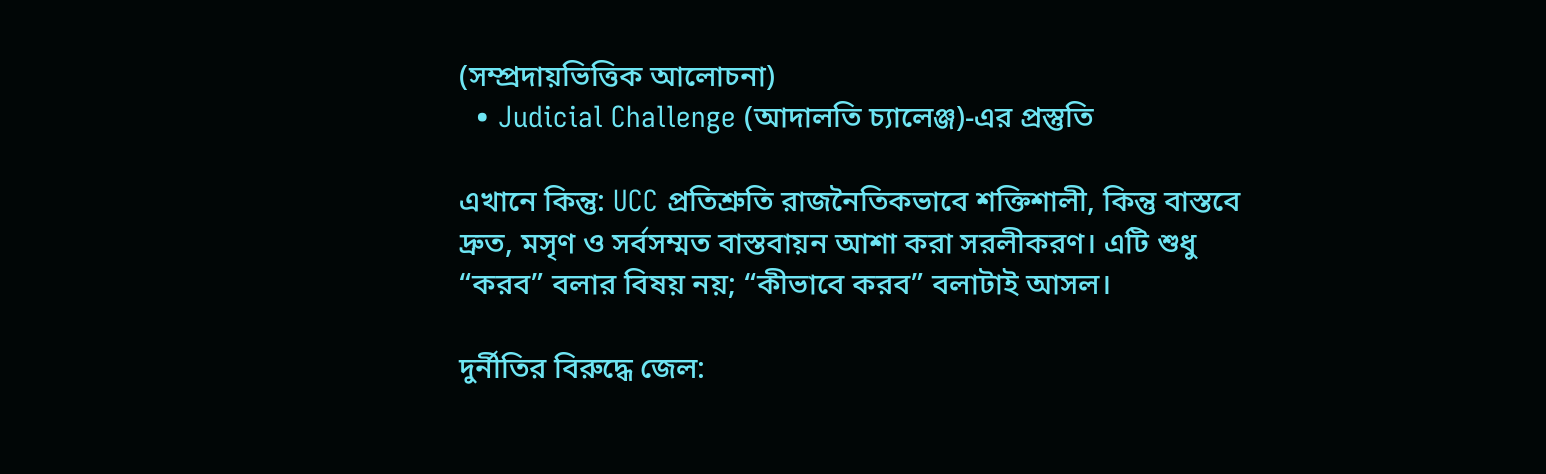(সম্প্রদায়ভিত্তিক আলোচনা)
  • Judicial Challenge (আদালতি চ্যালেঞ্জ)-এর প্রস্তুতি

এখানে কিন্তু: UCC প্রতিশ্রুতি রাজনৈতিকভাবে শক্তিশালী, কিন্তু বাস্তবে দ্রুত, মসৃণ ও সর্বসম্মত বাস্তবায়ন আশা করা সরলীকরণ। এটি শুধু “করব” বলার বিষয় নয়; “কীভাবে করব” বলাটাই আসল।

দুর্নীতির বিরুদ্ধে জেল: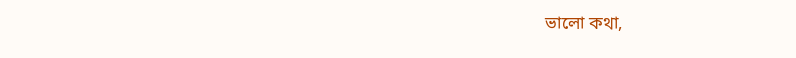ভালো কথা,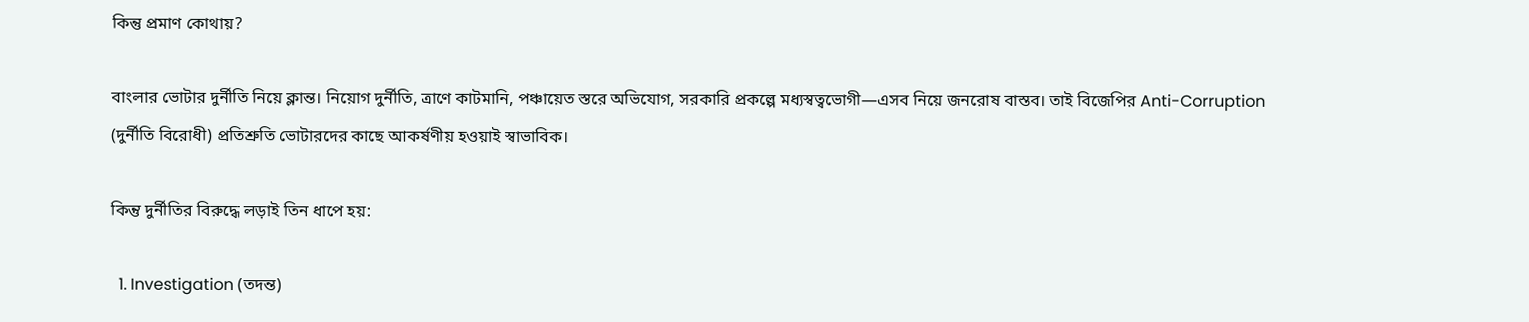কিন্তু প্রমাণ কোথায়?

বাংলার ভোটার দুর্নীতি নিয়ে ক্লান্ত। নিয়োগ দুর্নীতি, ত্রাণে কাটমানি, পঞ্চায়েত স্তরে অভিযোগ, সরকারি প্রকল্পে মধ্যস্বত্বভোগী—এসব নিয়ে জনরোষ বাস্তব। তাই বিজেপির Anti-Corruption (দুর্নীতি বিরোধী) প্রতিশ্রুতি ভোটারদের কাছে আকর্ষণীয় হওয়াই স্বাভাবিক।

কিন্তু দুর্নীতির বিরুদ্ধে লড়াই তিন ধাপে হয়:

  1. Investigation (তদন্ত)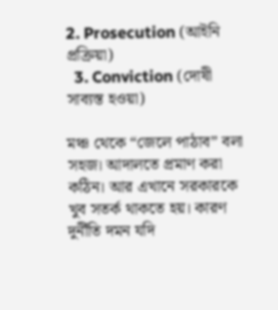2. Prosecution (আইনি প্রক্রিয়া)
  3. Conviction (দোষী সাব্যস্ত হওয়া)

মঞ্চ থেকে “জেলে পাঠাব” বলা সহজ। আদালতে প্রমাণ করা কঠিন। আর এখানে সরকারকে খুব সতর্ক থাকতে হয়। কারণ দুর্নীতি দমন যদি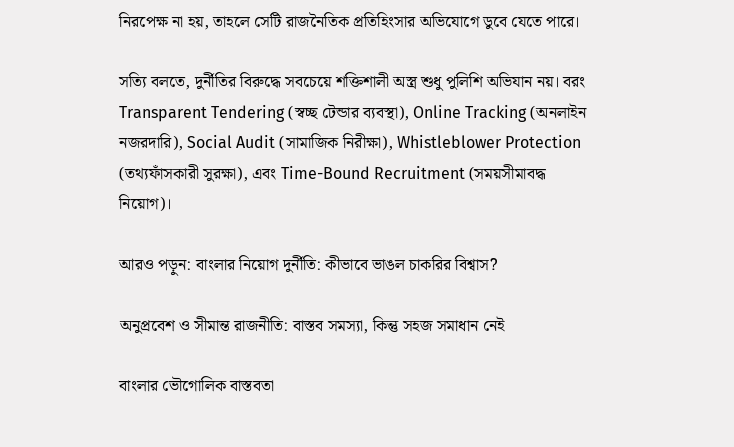নিরপেক্ষ না হয়, তাহলে সেটি রাজনৈতিক প্রতিহিংসার অভিযোগে ডুবে যেতে পারে।

সত্যি বলতে, দুর্নীতির বিরুদ্ধে সবচেয়ে শক্তিশালী অস্ত্র শুধু পুলিশি অভিযান নয়। বরং Transparent Tendering (স্বচ্ছ টেন্ডার ব্যবস্থা), Online Tracking (অনলাইন নজরদারি), Social Audit (সামাজিক নিরীক্ষা), Whistleblower Protection (তথ্যফাঁসকারী সুরক্ষা), এবং Time-Bound Recruitment (সময়সীমাবদ্ধ নিয়োগ)।

আরও পড়ুন: বাংলার নিয়োগ দুর্নীতি: কীভাবে ভাঙল চাকরির বিশ্বাস?

অনুপ্রবেশ ও সীমান্ত রাজনীতি: বাস্তব সমস্যা, কিন্তু সহজ সমাধান নেই

বাংলার ভৌগোলিক বাস্তবতা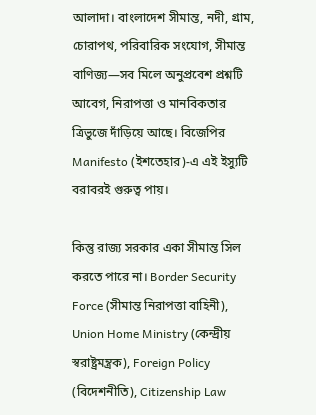আলাদা। বাংলাদেশ সীমান্ত, নদী, গ্রাম, চোরাপথ, পরিবারিক সংযোগ, সীমান্ত বাণিজ্য—সব মিলে অনুপ্রবেশ প্রশ্নটি আবেগ, নিরাপত্তা ও মানবিকতার ত্রিভুজে দাঁড়িয়ে আছে। বিজেপির Manifesto (ইশতেহার)-এ এই ইস্যুটি বরাবরই গুরুত্ব পায়।

কিন্তু রাজ্য সরকার একা সীমান্ত সিল করতে পারে না। Border Security Force (সীমান্ত নিরাপত্তা বাহিনী), Union Home Ministry (কেন্দ্রীয় স্বরাষ্ট্রমন্ত্রক), Foreign Policy (বিদেশনীতি), Citizenship Law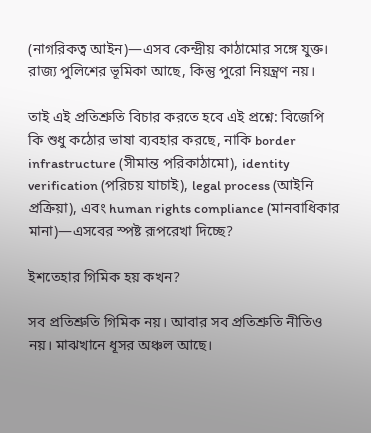(নাগরিকত্ব আইন)—এসব কেন্দ্রীয় কাঠামোর সঙ্গে যুক্ত। রাজ্য পুলিশের ভূমিকা আছে, কিন্তু পুরো নিয়ন্ত্রণ নয়।

তাই এই প্রতিশ্রুতি বিচার করতে হবে এই প্রশ্নে: বিজেপি কি শুধু কঠোর ভাষা ব্যবহার করছে, নাকি border infrastructure (সীমান্ত পরিকাঠামো), identity verification (পরিচয় যাচাই), legal process (আইনি প্রক্রিয়া), এবং human rights compliance (মানবাধিকার মানা)—এসবের স্পষ্ট রূপরেখা দিচ্ছে?

ইশতেহার গিমিক হয় কখন?

সব প্রতিশ্রুতি গিমিক নয়। আবার সব প্রতিশ্রুতি নীতিও নয়। মাঝখানে ধূসর অঞ্চল আছে।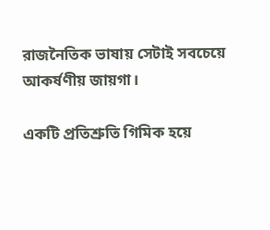রাজনৈতিক ভাষায় সেটাই সবচেয়ে আকর্ষণীয় জায়গা।

একটি প্রতিশ্রুতি গিমিক হয়ে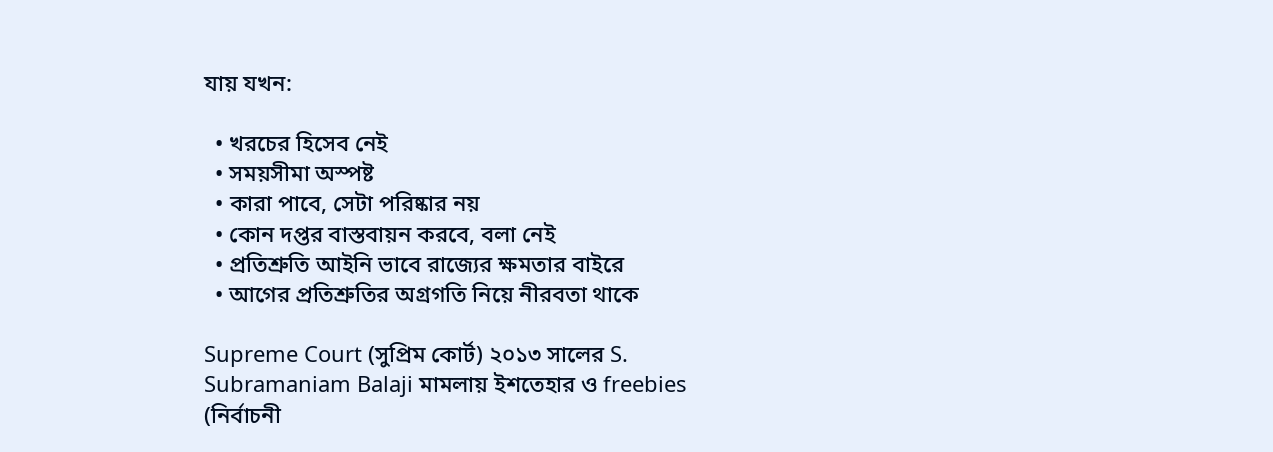যায় যখন:

  • খরচের হিসেব নেই
  • সময়সীমা অস্পষ্ট
  • কারা পাবে, সেটা পরিষ্কার নয়
  • কোন দপ্তর বাস্তবায়ন করবে, বলা নেই
  • প্রতিশ্রুতি আইনি ভাবে রাজ্যের ক্ষমতার বাইরে
  • আগের প্রতিশ্রুতির অগ্রগতি নিয়ে নীরবতা থাকে

Supreme Court (সুপ্রিম কোর্ট) ২০১৩ সালের S. Subramaniam Balaji মামলায় ইশতেহার ও freebies (নির্বাচনী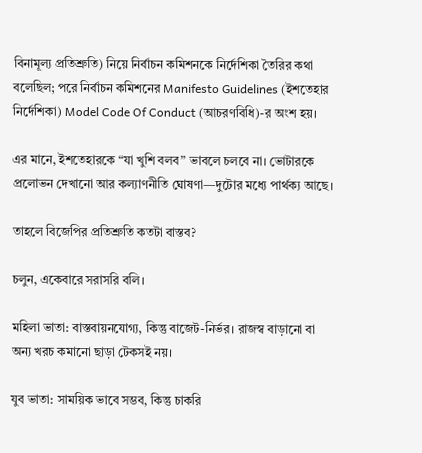বিনামূল্য প্রতিশ্রুতি) নিয়ে নির্বাচন কমিশনকে নির্দেশিকা তৈরির কথা বলেছিল; পরে নির্বাচন কমিশনের Manifesto Guidelines (ইশতেহার নির্দেশিকা) Model Code Of Conduct (আচরণবিধি)-র অংশ হয়।

এর মানে, ইশতেহারকে “যা খুশি বলব” ভাবলে চলবে না। ভোটারকে প্রলোভন দেখানো আর কল্যাণনীতি ঘোষণা—দুটোর মধ্যে পার্থক্য আছে।

তাহলে বিজেপির প্রতিশ্রুতি কতটা বাস্তব?

চলুন, একেবারে সরাসরি বলি।

মহিলা ভাতা: বাস্তবায়নযোগ্য, কিন্তু বাজেট-নির্ভর। রাজস্ব বাড়ানো বা অন্য খরচ কমানো ছাড়া টেকসই নয়।

যুব ভাতা: সাময়িক ভাবে সম্ভব, কিন্তু চাকরি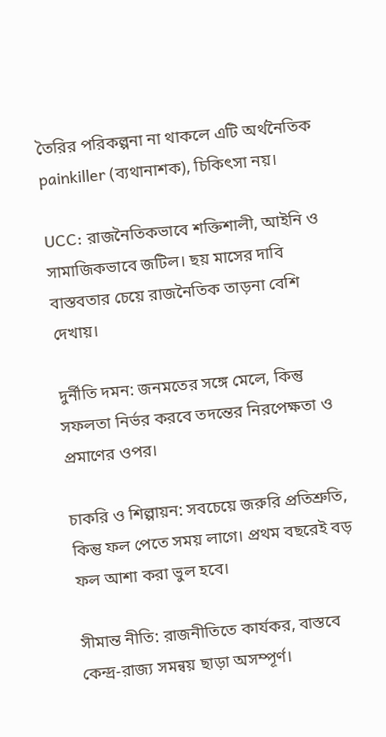তৈরির পরিকল্পনা না থাকলে এটি অর্থনৈতিক painkiller (ব্যথানাশক), চিকিৎসা নয়।

UCC: রাজনৈতিকভাবে শক্তিশালী, আইনি ও সামাজিকভাবে জটিল। ছয় মাসের দাবি বাস্তবতার চেয়ে রাজনৈতিক তাড়না বেশি দেখায়।

দুর্নীতি দমন: জনমতের সঙ্গে মেলে, কিন্তু সফলতা নির্ভর করবে তদন্তের নিরপেক্ষতা ও প্রমাণের ওপর।

চাকরি ও শিল্পায়ন: সবচেয়ে জরুরি প্রতিশ্রুতি, কিন্তু ফল পেতে সময় লাগে। প্রথম বছরেই বড় ফল আশা করা ভুল হবে।

সীমান্ত নীতি: রাজনীতিতে কার্যকর, বাস্তবে কেন্দ্র-রাজ্য সমন্বয় ছাড়া অসম্পূর্ণ।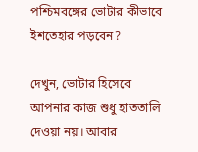পশ্চিমবঙ্গের ভোটার কীভাবে ইশতেহার পড়বেন?

দেখুন, ভোটার হিসেবে আপনার কাজ শুধু হাততালি দেওয়া নয়। আবার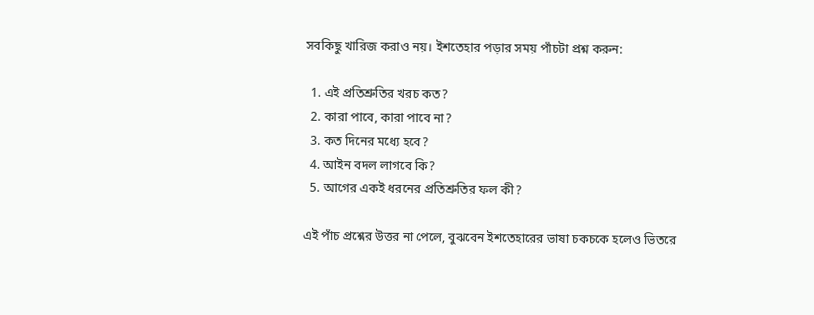সবকিছু খারিজ করাও নয়। ইশতেহার পড়ার সময় পাঁচটা প্রশ্ন করুন:

  1. এই প্রতিশ্রুতির খরচ কত?
  2. কারা পাবে, কারা পাবে না?
  3. কত দিনের মধ্যে হবে?
  4. আইন বদল লাগবে কি?
  5. আগের একই ধরনের প্রতিশ্রুতির ফল কী?

এই পাঁচ প্রশ্নের উত্তর না পেলে, বুঝবেন ইশতেহারের ভাষা চকচকে হলেও ভিতরে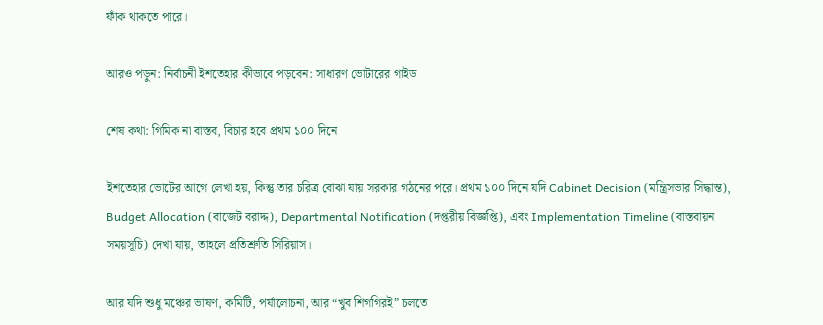ফাঁক থাকতে পারে।

আরও পড়ুন: নির্বাচনী ইশতেহার কীভাবে পড়বেন: সাধারণ ভোটারের গাইড

শেষ কথা: গিমিক না বাস্তব, বিচার হবে প্রথম ১০০ দিনে

ইশতেহার ভোটের আগে লেখা হয়, কিন্তু তার চরিত্র বোঝা যায় সরকার গঠনের পরে। প্রথম ১০০ দিনে যদি Cabinet Decision (মন্ত্রিসভার সিদ্ধান্ত), Budget Allocation (বাজেট বরাদ্দ), Departmental Notification (দপ্তরীয় বিজ্ঞপ্তি), এবং Implementation Timeline (বাস্তবায়ন সময়সূচি) দেখা যায়, তাহলে প্রতিশ্রুতি সিরিয়াস।

আর যদি শুধু মঞ্চের ভাষণ, কমিটি, পর্যালোচনা, আর “খুব শিগগিরই” চলতে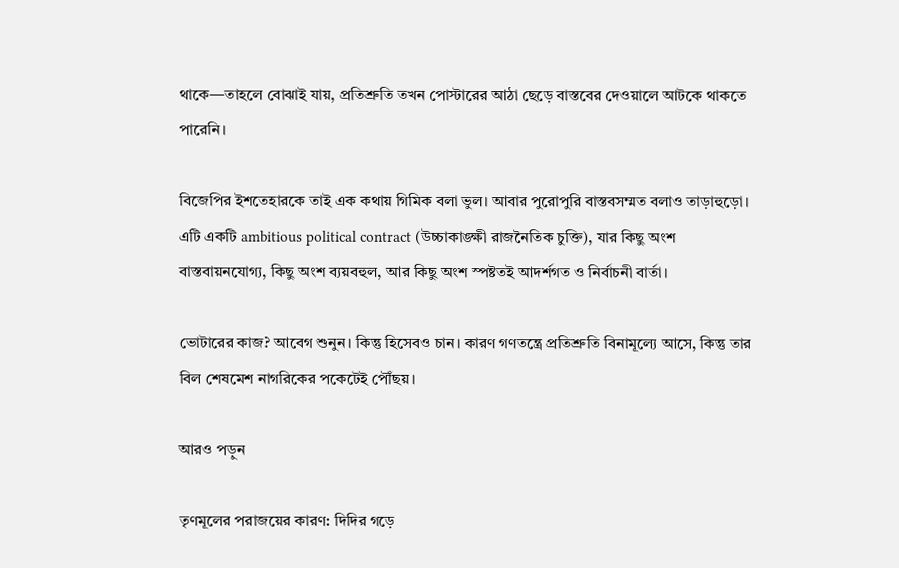থাকে—তাহলে বোঝাই যায়, প্রতিশ্রুতি তখন পোস্টারের আঠা ছেড়ে বাস্তবের দেওয়ালে আটকে থাকতে পারেনি।

বিজেপির ইশতেহারকে তাই এক কথায় গিমিক বলা ভুল। আবার পুরোপুরি বাস্তবসম্মত বলাও তাড়াহুড়ো। এটি একটি ambitious political contract (উচ্চাকাঙ্ক্ষী রাজনৈতিক চুক্তি), যার কিছু অংশ বাস্তবায়নযোগ্য, কিছু অংশ ব্যয়বহুল, আর কিছু অংশ স্পষ্টতই আদর্শগত ও নির্বাচনী বার্তা।

ভোটারের কাজ? আবেগ শুনুন। কিন্তু হিসেবও চান। কারণ গণতন্ত্রে প্রতিশ্রুতি বিনামূল্যে আসে, কিন্তু তার বিল শেষমেশ নাগরিকের পকেটেই পৌঁছয়।

আরও পড়ুন

তৃণমূলের পরাজয়ের কারণ: দিদির গড়ে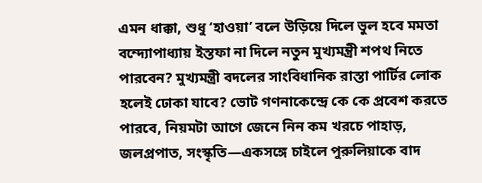এমন ধাক্কা, শুধু ‘হাওয়া’ বলে উড়িয়ে দিলে ভুল হবে মমতা বন্দ্যোপাধ্যায় ইস্তফা না দিলে নতুন মুখ্যমন্ত্রী শপথ নিতে পারবেন? মুখ্যমন্ত্রী বদলের সাংবিধানিক রাস্তা পার্টির লোক হলেই ঢোকা যাবে? ভোট গণনাকেন্দ্রে কে কে প্রবেশ করতে পারবে, নিয়মটা আগে জেনে নিন কম খরচে পাহাড়, জলপ্রপাত, সংস্কৃতি—একসঙ্গে চাইলে পুরুলিয়াকে বাদ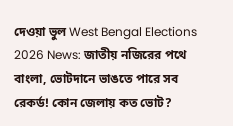দেওয়া ভুল West Bengal Elections 2026 News: জাতীয় নজিরের পথে বাংলা, ভোটদানে ভাঙতে পারে সব রেকর্ড! কোন জেলায় কত ভোট?